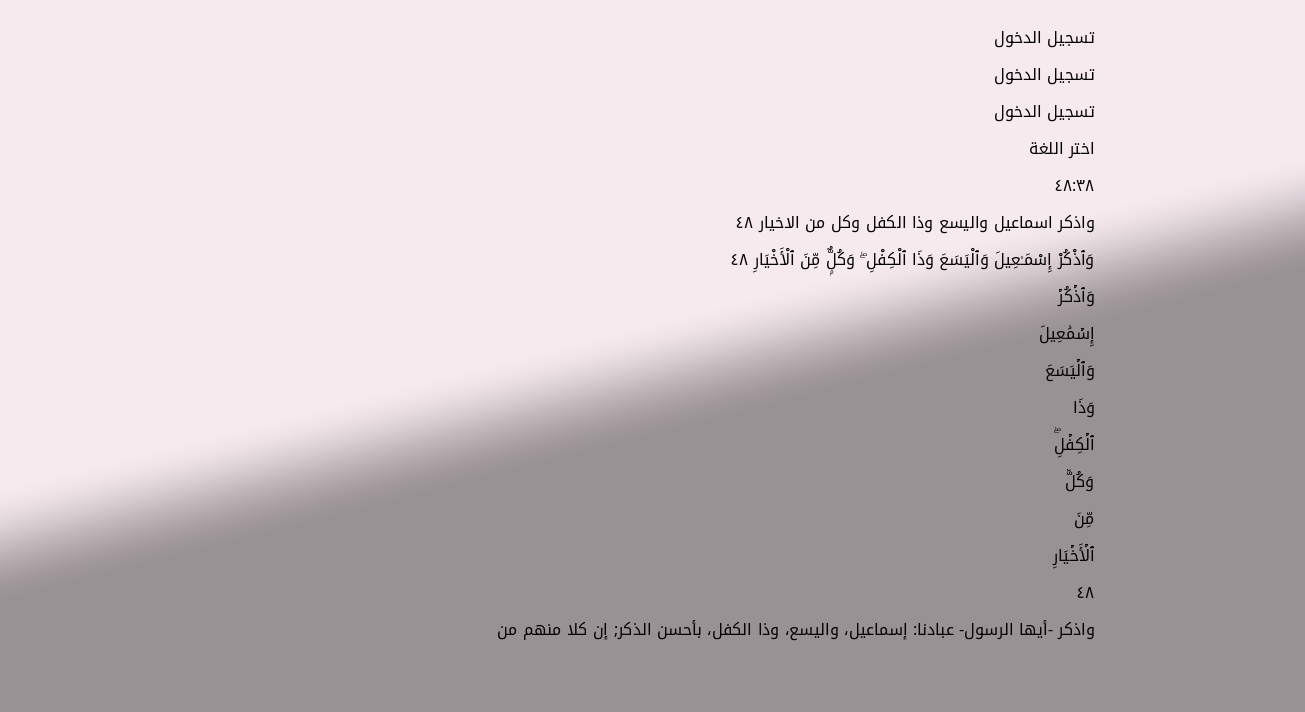تسجيل الدخول
تسجيل الدخول
تسجيل الدخول
اختر اللغة
٤٨:٣٨
واذكر اسماعيل واليسع وذا الكفل وكل من الاخيار ٤٨
وَٱذْكُرْ إِسْمَـٰعِيلَ وَٱلْيَسَعَ وَذَا ٱلْكِفْلِ ۖ وَكُلٌّۭ مِّنَ ٱلْأَخْيَارِ ٤٨
وَٱذۡكُرۡ
إِسۡمَٰعِيلَ
وَٱلۡيَسَعَ
وَذَا
ٱلۡكِفۡلِۖ
وَكُلّٞ
مِّنَ
ٱلۡأَخۡيَارِ
٤٨
واذكر -أيها الرسول- عبادنا: إسماعيل، واليسع، وذا الكفل، بأحسن الذكر; إن كلا منهم من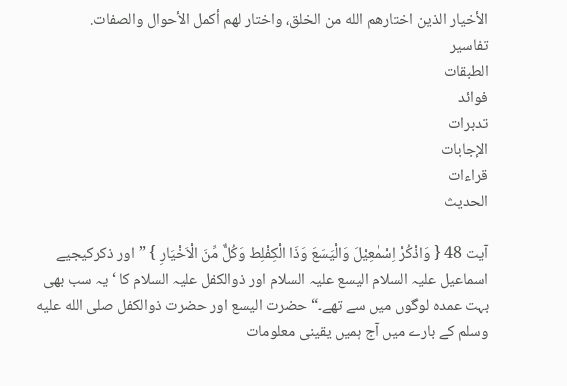الأخيار الذين اختارهم الله من الخلق، واختار لهم أكمل الأحوال والصفات.
تفاسير
الطبقات
فوائد
تدبرات
الإجابات
قراءات
الحديث

آیت 48 { وَاذْکُرْ اِسْمٰعِیْلَ وَالْیَسَعَ وَذَا الْکِفْلِط وَکُلٌّ مِّنَ الْاَخْیَارِ } ”اور ذکرکیجیے اسماعیل علیہ السلام الیسع علیہ السلام اور ذوالکفل علیہ السلام کا ‘ یہ سب بھی بہت عمدہ لوگوں میں سے تھے۔“ حضرت الیسع اور حضرت ذوالکفل صلى الله عليه وسلم کے بارے میں آج ہمیں یقینی معلومات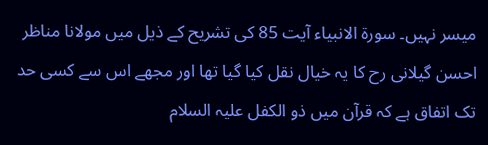میسر نہیں۔ سورة الانبیاء آیت 85 کی تشریح کے ذیل میں مولانا مناظر احسن گیلانی رح کا یہ خیال نقل کیا گیا تھا اور مجھے اس سے کسی حد تک اتفاق ہے کہ قرآن میں ذو الکفل علیہ السلام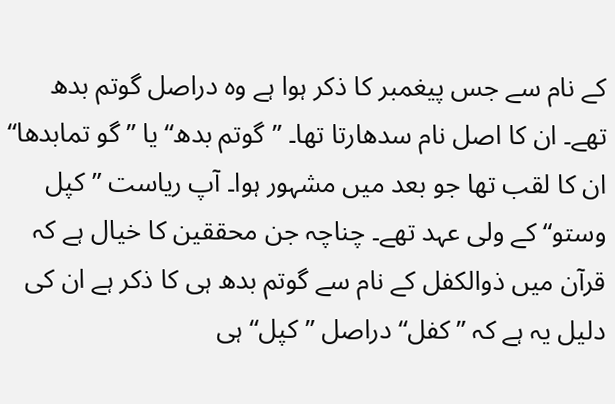کے نام سے جس پیغمبر کا ذکر ہوا ہے وہ دراصل گوتم بدھ تھے۔ ان کا اصل نام سدھارتا تھا۔ ”گوتم بدھ“ یا ”گو تمابدھا“ ان کا لقب تھا جو بعد میں مشہور ہوا۔ آپ ریاست ”کپل وستو“ کے ولی عہد تھے۔ چناچہ جن محققین کا خیال ہے کہ قرآن میں ذوالکفل کے نام سے گوتم بدھ ہی کا ذکر ہے ان کی دلیل یہ ہے کہ ”کفل“ دراصل ”کپل“ ہی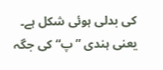کی بدلی ہوئی شکل ہے۔ یعنی ہندی ”پ“ کی جگہ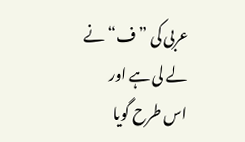عربی کی ”ف“ نے لے لی ہے اور اس طرح گویا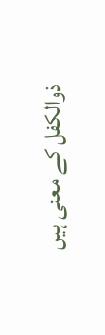ذوالکفل کے معنی ہیں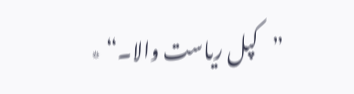”کپل ریاست والا۔“ ٭